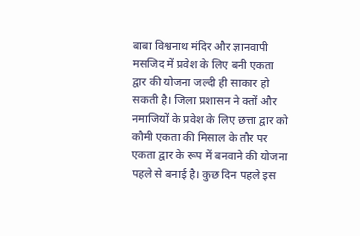बाबा विश्वनाथ मंदिर और ज्ञानवापी मसजिद में प्रवेश के लिए बनी एकता द्वार की योजना जल्दी ही साकार हो सकती है। जिला प्रशासन ने क्तों और नमाजियों के प्रवेश के लिए छत्ता द्वार को कौमी एकता की मिसाल के तौर पर एकता द्वार के रूप में बनवाने की योजना पहले से बनाई है। कुछ दिन पहले इस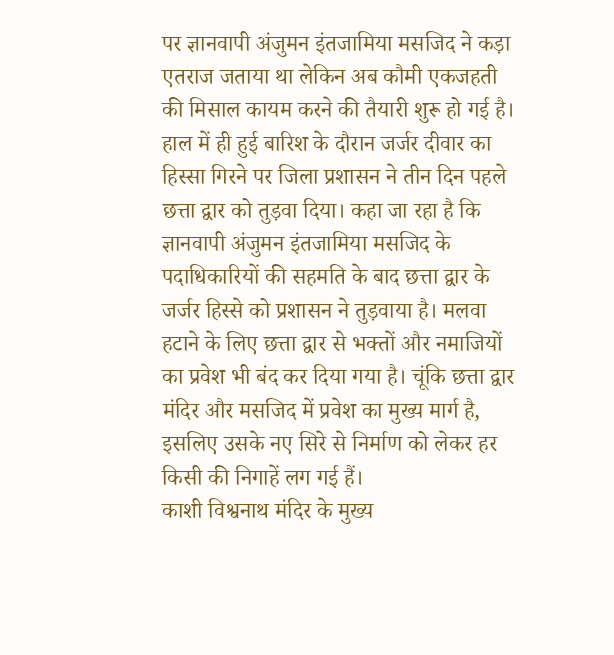पर ज्ञानवापी अंजुमन इंतजामिया मसजिद ने कड़ा एतराज जताया था लेकिन अब कौमी एकजहती की मिसाल कायम करने की तैयारी शुरू हो गई है।
हाल में ही हुई बारिश के दौरान जर्जर दीवार का हिस्सा गिरने पर जिला प्रशासन ने तीन दिन पहले छत्ता द्वार को तुड़वा दिया। कहा जा रहा है कि ज्ञानवापी अंजुमन इंतजामिया मसजिद के पदाधिकारियों की सहमति के बाद छत्ता द्वार के जर्जर हिस्से को प्रशासन ने तुड़वाया है। मलवा हटाने के लिए छत्ता द्वार से भक्तों और नमाजियों का प्रवेश भी बंद कर दिया गया है। चूंकि छत्ता द्वार मंदिर और मसजिद में प्रवेश का मुख्य मार्ग है, इसलिए उसके नए सिरे से निर्माण को लेकर हर किसी की निगाहें लग गई हैं।
काशी विश्वनाथ मंदिर के मुख्य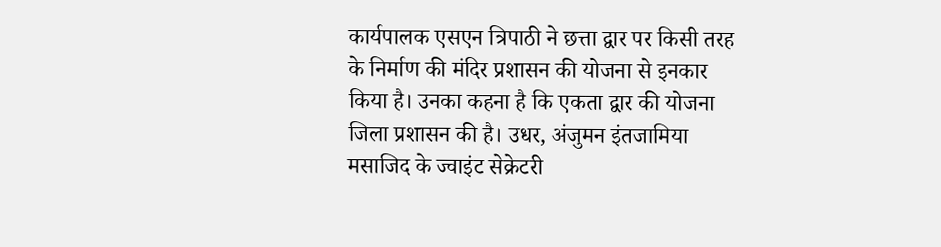कार्यपालक एसएन त्रिपाठी ने छत्ता द्वार पर किसी तरह के निर्माण की मंदिर प्रशासन की योजना से इनकार किया है। उनका कहना है कि एकता द्वार की योजना जिला प्रशासन की है। उधर, अंजुमन इंतजामिया मसाजिद के ज्वाइंट सेक्रेटरी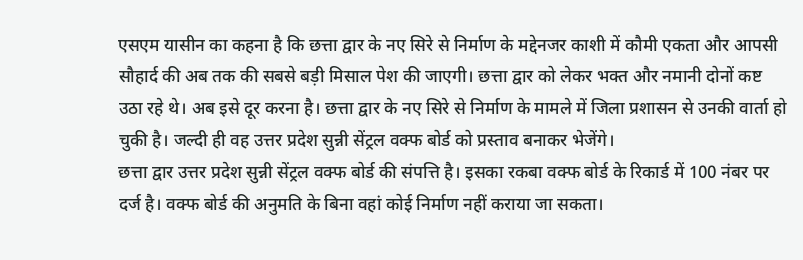एसएम यासीन का कहना है कि छत्ता द्वार के नए सिरे से निर्माण के मद्देनजर काशी में कौमी एकता और आपसी सौहार्द की अब तक की सबसे बड़ी मिसाल पेश की जाएगी। छत्ता द्वार को लेकर भक्त और नमानी दोनों कष्ट उठा रहे थे। अब इसे दूर करना है। छत्ता द्वार के नए सिरे से निर्माण के मामले में जिला प्रशासन से उनकी वार्ता हो चुकी है। जल्दी ही वह उत्तर प्रदेश सुन्नी सेंट्रल वक्फ बोर्ड को प्रस्ताव बनाकर भेजेंगे।
छत्ता द्वार उत्तर प्रदेश सुन्नी सेंट्रल वक्फ बोर्ड की संपत्ति है। इसका रकबा वक्फ बोर्ड के रिकार्ड में 100 नंबर पर दर्ज है। वक्फ बोर्ड की अनुमति के बिना वहां कोई निर्माण नहीं कराया जा सकता।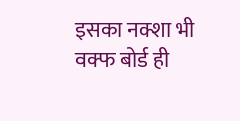इसका नक्शा भी वक्फ बोर्ड ही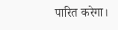पारित करेगा।